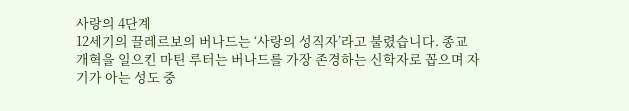사랑의 4단계
12세기의 끌레르보의 버나드는 ‘사랑의 성직자’라고 불렸습니다. 종교개혁을 일으킨 마틴 루터는 버나드를 가장 존경하는 신학자로 꼽으며 자기가 아는 성도 중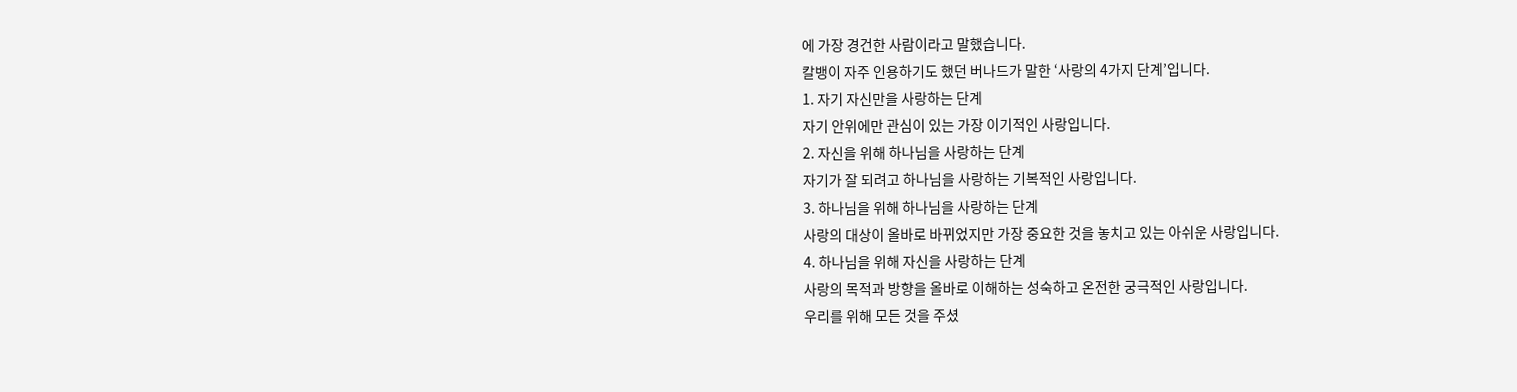에 가장 경건한 사람이라고 말했습니다.
칼뱅이 자주 인용하기도 했던 버나드가 말한 ‘사랑의 4가지 단계’입니다.
1. 자기 자신만을 사랑하는 단계
자기 안위에만 관심이 있는 가장 이기적인 사랑입니다.
2. 자신을 위해 하나님을 사랑하는 단계
자기가 잘 되려고 하나님을 사랑하는 기복적인 사랑입니다.
3. 하나님을 위해 하나님을 사랑하는 단계
사랑의 대상이 올바로 바뀌었지만 가장 중요한 것을 놓치고 있는 아쉬운 사랑입니다.
4. 하나님을 위해 자신을 사랑하는 단계
사랑의 목적과 방향을 올바로 이해하는 성숙하고 온전한 궁극적인 사랑입니다.
우리를 위해 모든 것을 주셨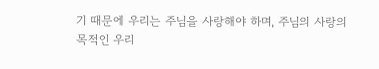기 때문에 우리는 주님을 사랑해야 하며, 주님의 사랑의 목적인 우리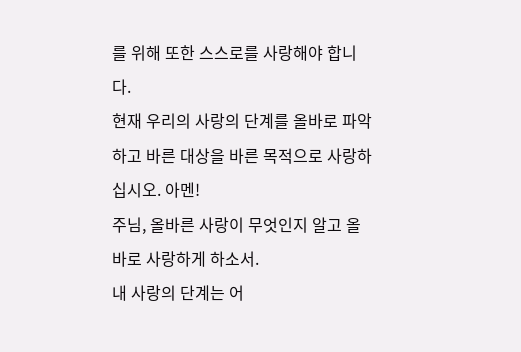를 위해 또한 스스로를 사랑해야 합니다.
현재 우리의 사랑의 단계를 올바로 파악하고 바른 대상을 바른 목적으로 사랑하십시오. 아멘!
주님, 올바른 사랑이 무엇인지 알고 올바로 사랑하게 하소서.
내 사랑의 단계는 어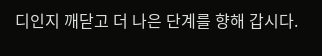디인지 깨닫고 더 나은 단계를 향해 갑시다.